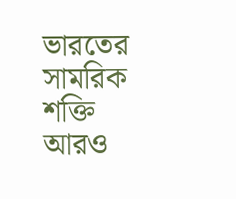ভারতের সামরিক শক্তি আরও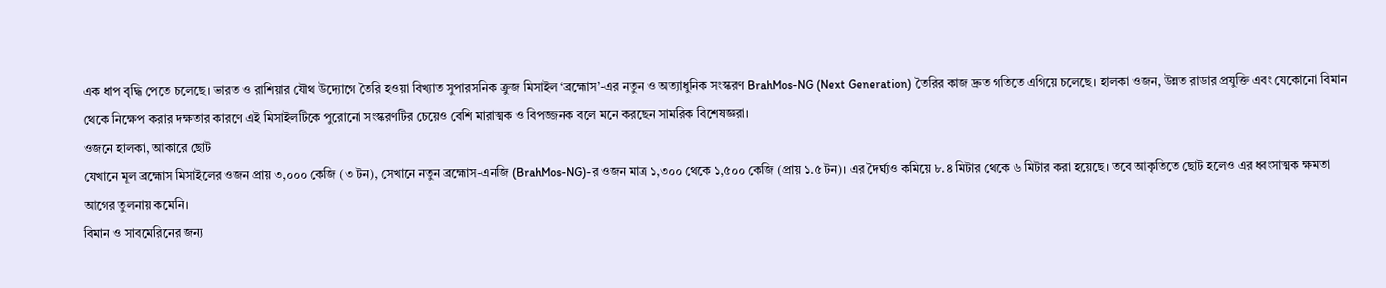এক ধাপ বৃদ্ধি পেতে চলেছে। ভারত ও রাশিয়ার যৌথ উদ্যোগে তৈরি হওয়া বিখ্যাত সুপারসনিক ক্রুজ মিসাইল ‘ব্রহ্মোস’-এর নতুন ও অত্যাধুনিক সংস্করণ BrahMos-NG (Next Generation) তৈরির কাজ দ্রুত গতিতে এগিয়ে চলেছে। হালকা ওজন, উন্নত রাডার প্রযুক্তি এবং যেকোনো বিমান থেকে নিক্ষেপ করার দক্ষতার কারণে এই মিসাইলটিকে পুরোনো সংস্করণটির চেয়েও বেশি মারাত্মক ও বিপজ্জনক বলে মনে করছেন সামরিক বিশেষজ্ঞরা।
ওজনে হালকা, আকারে ছোট
যেখানে মূল ব্রহ্মোস মিসাইলের ওজন প্রায় ৩,০০০ কেজি (৩ টন), সেখানে নতুন ব্রহ্মোস-এনজি (BrahMos-NG)-র ওজন মাত্র ১,৩০০ থেকে ১,৫০০ কেজি (প্রায় ১.৫ টন)। এর দৈর্ঘ্যও কমিয়ে ৮.৪ মিটার থেকে ৬ মিটার করা হয়েছে। তবে আকৃতিতে ছোট হলেও এর ধ্বংসাত্মক ক্ষমতা আগের তুলনায় কমেনি।
বিমান ও সাবমেরিনের জন্য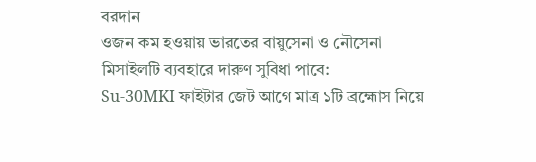বরদান
ওজন কম হওয়ায় ভারতের বায়ুসেনা ও নৌসেনা মিসাইলটি ব্যবহারে দারুণ সুবিধা পাবে:
Su-30MKI ফাইটার জেট আগে মাত্র ১টি ব্রহ্মোস নিয়ে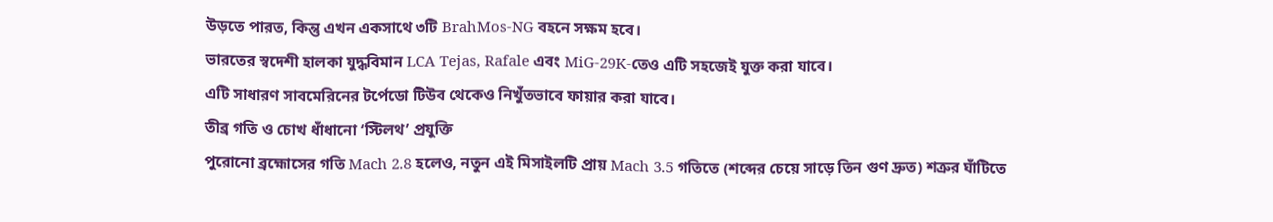উড়তে পারত, কিন্তু এখন একসাথে ৩টি BrahMos-NG বহনে সক্ষম হবে।
ভারতের স্বদেশী হালকা যুদ্ধবিমান LCA Tejas, Rafale এবং MiG-29K-তেও এটি সহজেই যুক্ত করা যাবে।
এটি সাধারণ সাবমেরিনের টর্পেডো টিউব থেকেও নিখুঁতভাবে ফায়ার করা যাবে।
তীব্র গতি ও চোখ ধাঁধানো ‘স্টিলথ’ প্রযুক্তি
পুরোনো ব্রহ্মোসের গতি Mach 2.8 হলেও, নতুন এই মিসাইলটি প্রায় Mach 3.5 গতিতে (শব্দের চেয়ে সাড়ে তিন গুণ দ্রুত) শত্রুর ঘাঁটিতে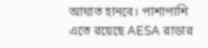আঘাত হানবে। পাশাপাশি এতে রয়েছে AESA রাডার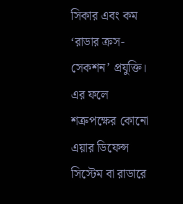সিকার এবং কম ‘রাডার ক্রস-সেকশন’ প্রযুক্তি। এর ফলে শত্রুপক্ষের কোনো এয়ার ডিফেন্স সিস্টেম বা রাডারে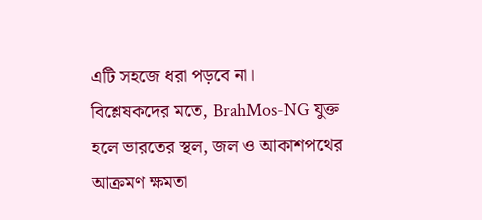এটি সহজে ধরা পড়বে না।
বিশ্লেষকদের মতে, BrahMos-NG যুক্ত হলে ভারতের স্থল, জল ও আকাশপথের আক্রমণ ক্ষমতা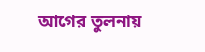আগের তুলনায়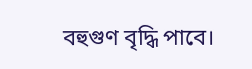বহুগুণ বৃদ্ধি পাবে।